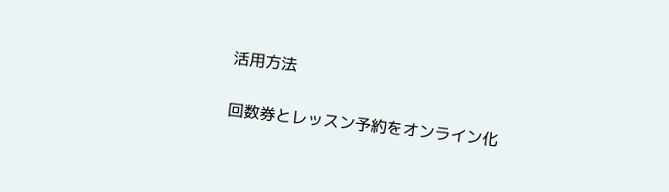活用方法

回数券とレッスン予約をオンライン化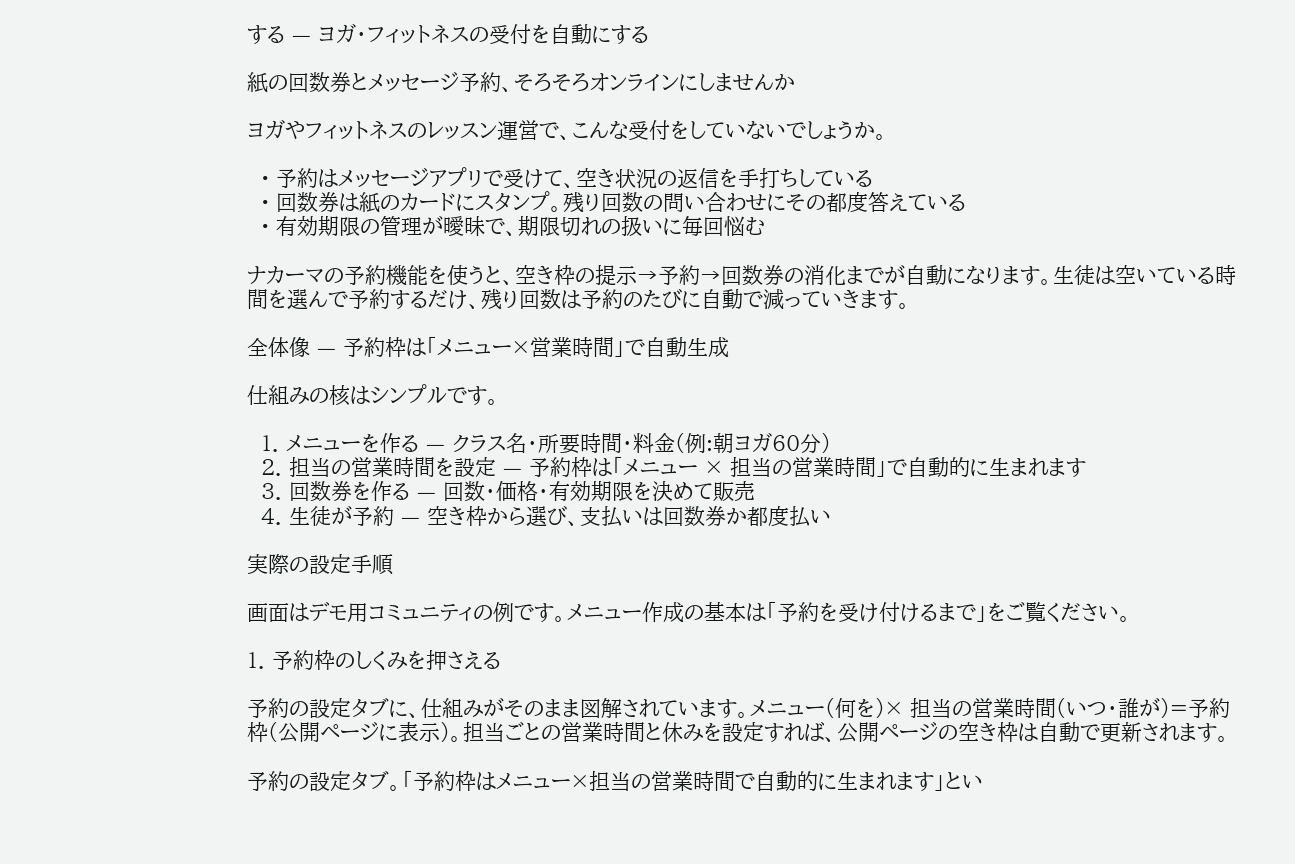する — ヨガ・フィットネスの受付を自動にする

紙の回数券とメッセージ予約、そろそろオンラインにしませんか

ヨガやフィットネスのレッスン運営で、こんな受付をしていないでしょうか。

  • 予約はメッセージアプリで受けて、空き状況の返信を手打ちしている
  • 回数券は紙のカードにスタンプ。残り回数の問い合わせにその都度答えている
  • 有効期限の管理が曖昧で、期限切れの扱いに毎回悩む

ナカーマの予約機能を使うと、空き枠の提示→予約→回数券の消化までが自動になります。生徒は空いている時間を選んで予約するだけ、残り回数は予約のたびに自動で減っていきます。

全体像 — 予約枠は「メニュー×営業時間」で自動生成

仕組みの核はシンプルです。

  1. メニューを作る — クラス名・所要時間・料金(例:朝ヨガ60分)
  2. 担当の営業時間を設定 — 予約枠は「メニュー × 担当の営業時間」で自動的に生まれます
  3. 回数券を作る — 回数・価格・有効期限を決めて販売
  4. 生徒が予約 — 空き枠から選び、支払いは回数券か都度払い

実際の設定手順

画面はデモ用コミュニティの例です。メニュー作成の基本は「予約を受け付けるまで」をご覧ください。

1. 予約枠のしくみを押さえる

予約の設定タブに、仕組みがそのまま図解されています。メニュー(何を)× 担当の営業時間(いつ・誰が)=予約枠(公開ページに表示)。担当ごとの営業時間と休みを設定すれば、公開ページの空き枠は自動で更新されます。

予約の設定タブ。「予約枠はメニュー×担当の営業時間で自動的に生まれます」とい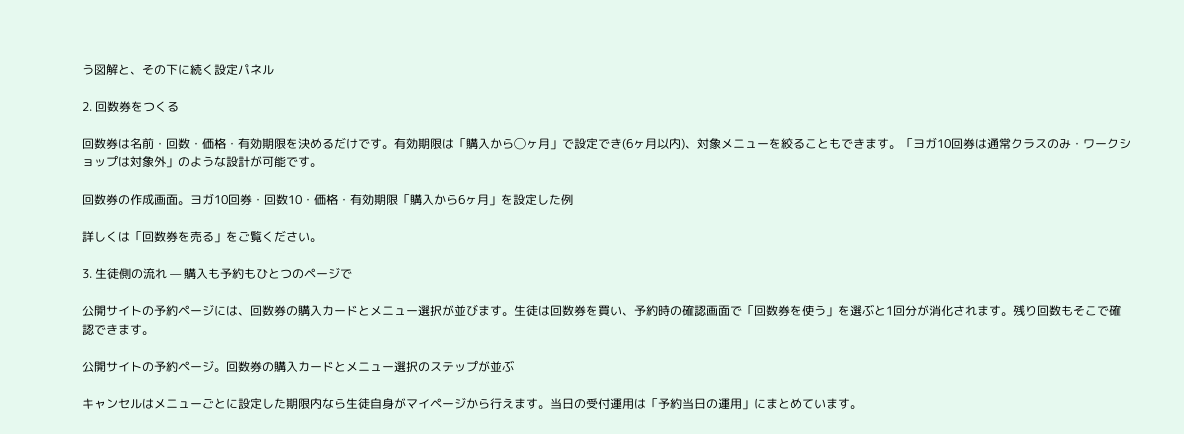う図解と、その下に続く設定パネル

2. 回数券をつくる

回数券は名前・回数・価格・有効期限を決めるだけです。有効期限は「購入から◯ヶ月」で設定でき(6ヶ月以内)、対象メニューを絞ることもできます。「ヨガ10回券は通常クラスのみ・ワークショップは対象外」のような設計が可能です。

回数券の作成画面。ヨガ10回券・回数10・価格・有効期限「購入から6ヶ月」を設定した例

詳しくは「回数券を売る」をご覧ください。

3. 生徒側の流れ — 購入も予約もひとつのページで

公開サイトの予約ページには、回数券の購入カードとメニュー選択が並びます。生徒は回数券を買い、予約時の確認画面で「回数券を使う」を選ぶと1回分が消化されます。残り回数もそこで確認できます。

公開サイトの予約ページ。回数券の購入カードとメニュー選択のステップが並ぶ

キャンセルはメニューごとに設定した期限内なら生徒自身がマイページから行えます。当日の受付運用は「予約当日の運用」にまとめています。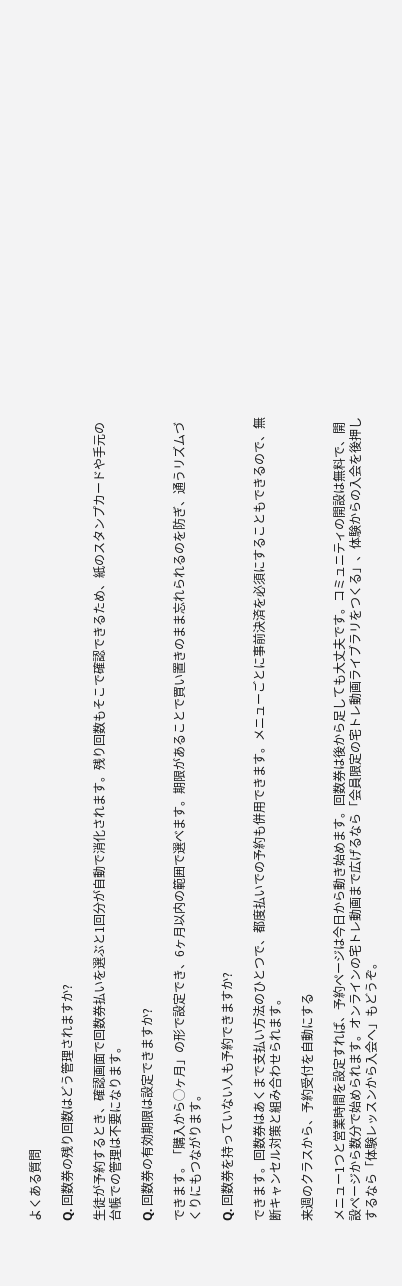よくある質問

Q. 回数券の残り回数はどう管理されますか?

生徒が予約するとき、確認画面で回数券払いを選ぶと1回分が自動で消化されます。残り回数もそこで確認できるため、紙のスタンプカードや手元の台帳での管理は不要になります。

Q. 回数券の有効期限は設定できますか?

できます。「購入から◯ヶ月」の形で設定でき、6ヶ月以内の範囲で選べます。期限があることで買い置きのまま忘れられるのを防ぎ、通うリズムづくりにもつながります。

Q. 回数券を持っていない人も予約できますか?

できます。回数券はあくまで支払い方法のひとつで、都度払いでの予約も併用できます。メニューごとに事前決済を必須にすることもできるので、無断キャンセル対策と組み合わせられます。

来週のクラスから、予約受付を自動にする

メニュー1つと営業時間を設定すれば、予約ページは今日から動き始めます。回数券は後から足しても大丈夫です。コミュニティの開設は無料で、開設ページから数分で始められます。オンラインの宅トレ動画まで広げるなら「会員限定の宅トレ動画ライブラリをつくる」、体験からの入会を後押しするなら「体験レッスンから入会へ」もどうぞ。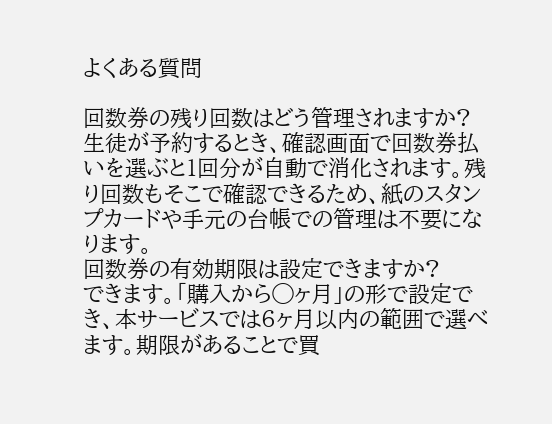よくある質問

回数券の残り回数はどう管理されますか?
生徒が予約するとき、確認画面で回数券払いを選ぶと1回分が自動で消化されます。残り回数もそこで確認できるため、紙のスタンプカードや手元の台帳での管理は不要になります。
回数券の有効期限は設定できますか?
できます。「購入から◯ヶ月」の形で設定でき、本サービスでは6ヶ月以内の範囲で選べます。期限があることで買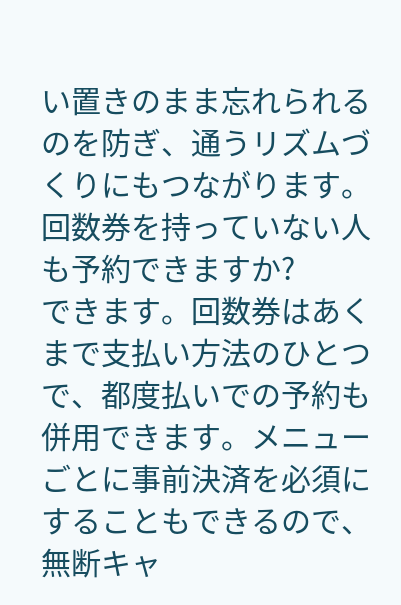い置きのまま忘れられるのを防ぎ、通うリズムづくりにもつながります。
回数券を持っていない人も予約できますか?
できます。回数券はあくまで支払い方法のひとつで、都度払いでの予約も併用できます。メニューごとに事前決済を必須にすることもできるので、無断キャ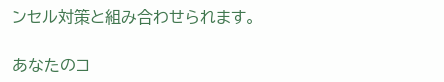ンセル対策と組み合わせられます。

あなたのコ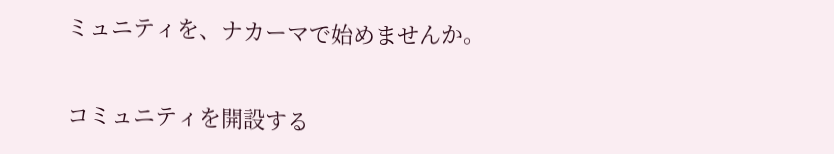ミュニティを、ナカーマで始めませんか。

コミュニティを開設する